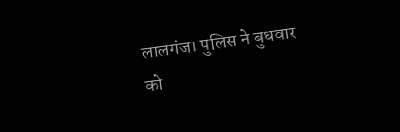लालगंज। पुलिस ने बुधवार को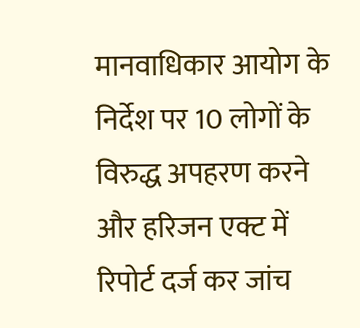मानवाधिकार आयोग के निर्देश पर 10 लोगों के विरुद्ध अपहरण करने और हरिजन एक्ट में रिपोर्ट दर्ज कर जांच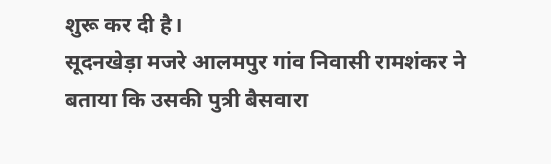शुरू कर दी है।
सूदनखेड़ा मजरे आलमपुर गांव निवासी रामशंकर ने बताया कि उसकी पुत्री बैसवारा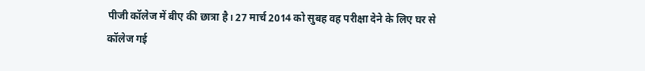पीजी कॉलेज में बीए की छात्रा है। 27 मार्च 2014 को सुबह वह परीक्षा देने के लिए घर से कॉलेज गई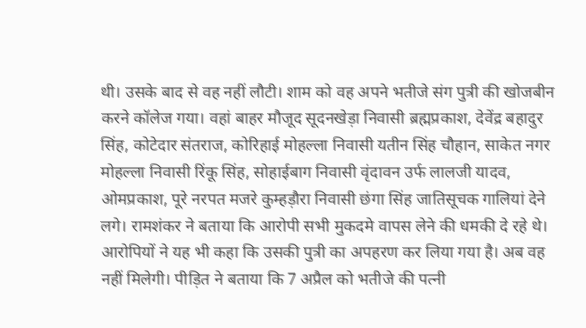थी। उसके बाद से वह नहीं लौटी। शाम को वह अपने भतीजे संग पुत्री की खोजबीन करने कॉलेज गया। वहां बाहर मौजूद सूदनखेड़ा निवासी ब्रह्मप्रकाश, देवेंद्र बहादुर सिंह, कोटेदार संतराज, कोरिहाई मोहल्ला निवासी यतीन सिंह चौहान, साकेत नगर मोहल्ला निवासी रिंकू सिंह, सोहाईबाग निवासी वृंदावन उर्फ लालजी यादव, ओमप्रकाश, पूरे नरपत मजरे कुम्हड़ौरा निवासी छंगा सिंह जातिसूचक गालियां देने लगे। रामशंकर ने बताया कि आरोपी सभी मुकदमे वापस लेने की धमकी दे रहे थे। आरोपियों ने यह भी कहा कि उसकी पुत्री का अपहरण कर लिया गया है। अब वह नहीं मिलेगी। पीड़ित ने बताया कि 7 अप्रैल को भतीजे की पत्नी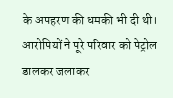के अपहरण की धमकी भी दी थी। आरोपियों ने पूरे परिवार को पेट्रोल डालकर जलाकर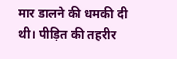मार डालने की धमकी दी थी। पीड़ित की तहरीर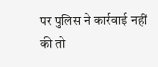पर पुलिस ने कार्रवाई नहीं की तो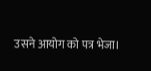उसने आयोग को पत्र भेजा।